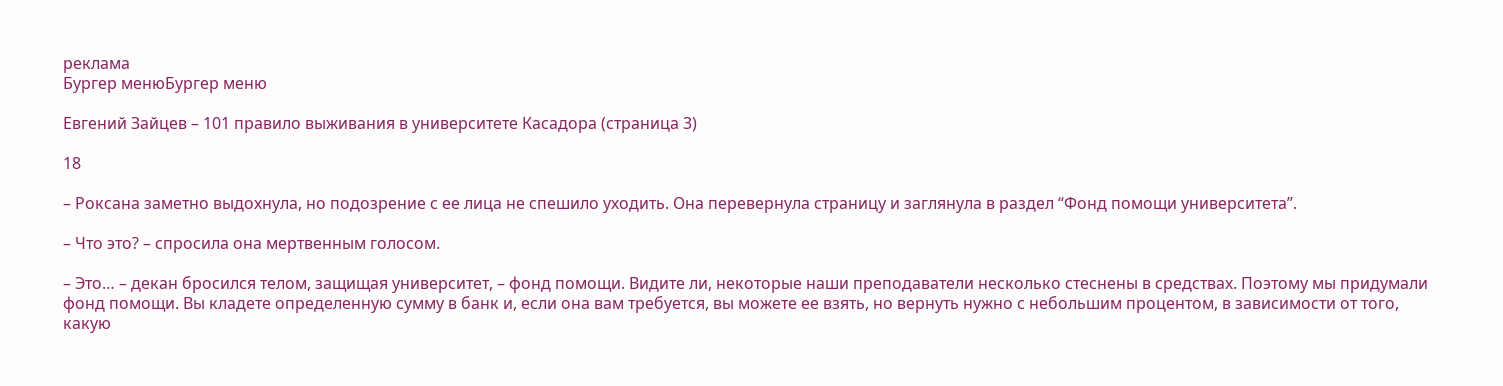реклама
Бургер менюБургер меню

Евгений Зайцев – 101 правило выживания в университете Касадора (страница 3)

18

– Роксана заметно выдохнула, но подозрение с ее лица не спешило уходить. Она перевернула страницу и заглянула в раздел “Фонд помощи университета”.

– Что это? – спросила она мертвенным голосом.

– Это… – декан бросился телом, защищая университет, – фонд помощи. Видите ли, некоторые наши преподаватели несколько стеснены в средствах. Поэтому мы придумали фонд помощи. Вы кладете определенную сумму в банк и, если она вам требуется, вы можете ее взять, но вернуть нужно с небольшим процентом, в зависимости от того, какую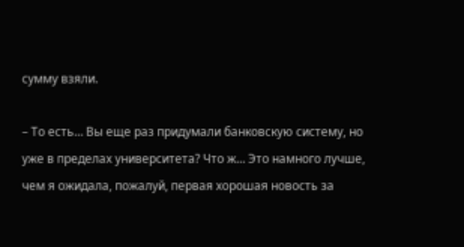сумму взяли.

– То есть… Вы еще раз придумали банковскую систему, но уже в пределах университета? Что ж… Это намного лучше, чем я ожидала, пожалуй, первая хорошая новость за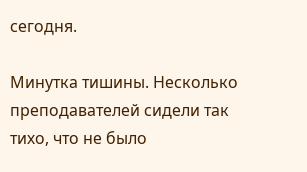сегодня.

Минутка тишины. Несколько преподавателей сидели так тихо, что не было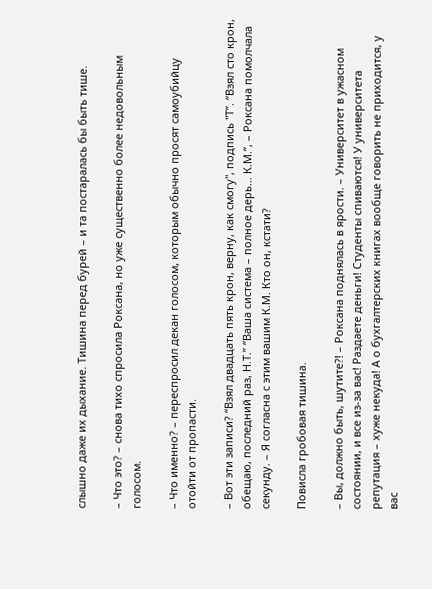слышно даже их дыхание. Тишина перед бурей – и та постаралась бы быть тише.

– Что это? – снова тихо спросила Роксана, но уже существенно более недовольным голосом.

– Что именно? – переспросил декан голосом, которым обычно просят самоубийцу отойти от пропасти.

– Вот эти записи? “Взял двадцать пять крон, верну, как смогу", подпись "Т”. “Взял сто крон, обещаю, последний раз, Н.Т.” “Ваша система – полное дерь… К.М.”, – Роксана помолчала секунду. – Я согласна с этим вашим К.М. Кто он, кстати?

Повисла гробовая тишина.

– Вы, должно быть, шутите?! – Роксана поднялась в ярости. – Университет в ужасном состоянии, и все из-за вас! Раздаете деньги! Студенты спиваются! У университета репутация – хуже некуда! А о бухгалтерских книгах вообще говорить не приходится, у вас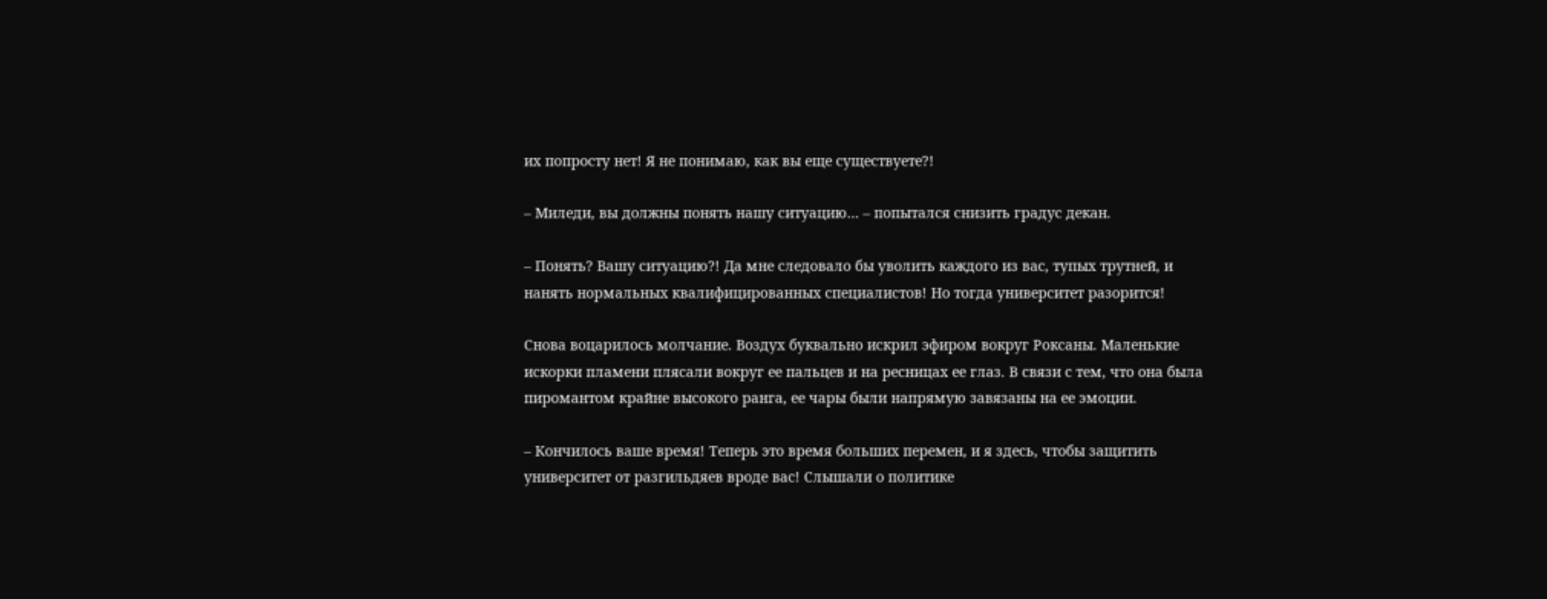их попросту нет! Я не понимаю, как вы еще существуете?!

– Миледи, вы должны понять нашу ситуацию… – попытался снизить градус декан.

– Понять? Вашу ситуацию?! Да мне следовало бы уволить каждого из вас, тупых трутней, и нанять нормальных квалифицированных специалистов! Но тогда университет разорится!

Снова воцарилось молчание. Воздух буквально искрил эфиром вокруг Роксаны. Маленькие искорки пламени плясали вокруг ее пальцев и на ресницах ее глаз. В связи с тем, что она была пиромантом крайне высокого ранга, ее чары были напрямую завязаны на ее эмоции.

– Кончилось ваше время! Теперь это время больших перемен, и я здесь, чтобы защитить университет от разгильдяев вроде вас! Слышали о политике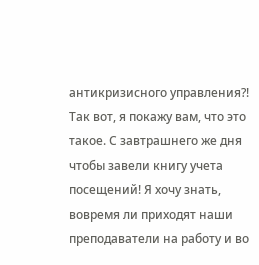антикризисного управления?! Так вот, я покажу вам, что это такое. С завтрашнего же дня чтобы завели книгу учета посещений! Я хочу знать, вовремя ли приходят наши преподаватели на работу и во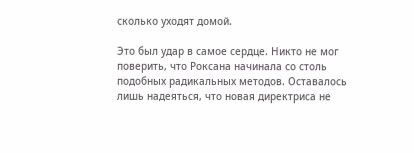сколько уходят домой.

Это был удар в самое сердце. Никто не мог поверить, что Роксана начинала со столь подобных радикальных методов. Оставалось лишь надеяться, что новая директриса не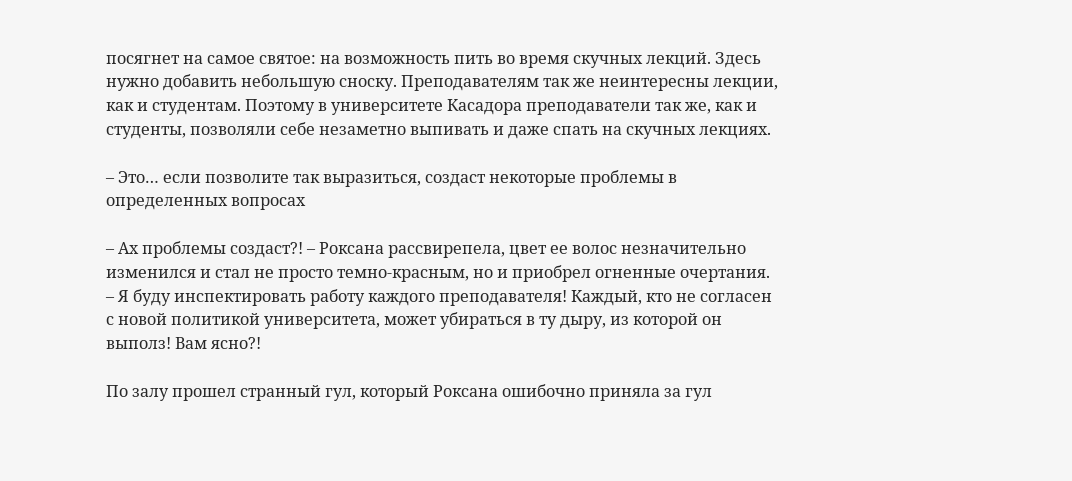посягнет на самое святое: на возможность пить во время скучных лекций. Здесь нужно добавить небольшую сноску. Преподавателям так же неинтересны лекции, как и студентам. Поэтому в университете Касадора преподаватели так же, как и студенты, позволяли себе незаметно выпивать и даже спать на скучных лекциях.

– Это… если позволите так выразиться, создаст некоторые проблемы в определенных вопросах

– Ах проблемы создаст?! – Роксана рассвирепела, цвет ее волос незначительно изменился и стал не просто темно-красным, но и приобрел огненные очертания. – Я буду инспектировать работу каждого преподавателя! Каждый, кто не согласен с новой политикой университета, может убираться в ту дыру, из которой он выполз! Вам ясно?!

По залу прошел странный гул, который Роксана ошибочно приняла за гул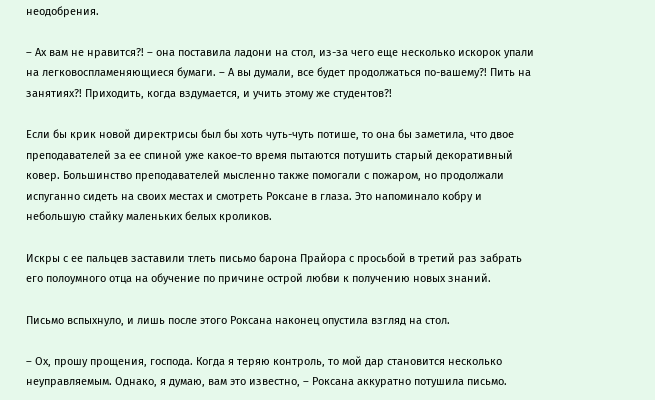неодобрения.

– Ах вам не нравится?! – она поставила ладони на стол, из-за чего еще несколько искорок упали на легковоспламеняющиеся бумаги. – А вы думали, все будет продолжаться по-вашему?! Пить на занятиях?! Приходить, когда вздумается, и учить этому же студентов?!

Если бы крик новой директрисы был бы хоть чуть-чуть потише, то она бы заметила, что двое преподавателей за ее спиной уже какое-то время пытаются потушить старый декоративный ковер. Большинство преподавателей мысленно также помогали с пожаром, но продолжали испуганно сидеть на своих местах и смотреть Роксане в глаза. Это напоминало кобру и небольшую стайку маленьких белых кроликов.

Искры с ее пальцев заставили тлеть письмо барона Прайора с просьбой в третий раз забрать его полоумного отца на обучение по причине острой любви к получению новых знаний.

Письмо вспыхнуло, и лишь после этого Роксана наконец опустила взгляд на стол.

– Ох, прошу прощения, господа. Когда я теряю контроль, то мой дар становится несколько неуправляемым. Однако, я думаю, вам это известно, – Роксана аккуратно потушила письмо.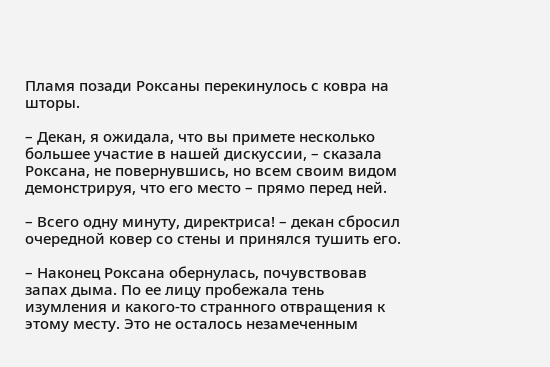Пламя позади Роксаны перекинулось с ковра на шторы.

– Декан, я ожидала, что вы примете несколько большее участие в нашей дискуссии, – сказала Роксана, не повернувшись, но всем своим видом демонстрируя, что его место – прямо перед ней.

– Всего одну минуту, директриса! – декан сбросил очередной ковер со стены и принялся тушить его.

– Наконец Роксана обернулась, почувствовав запах дыма. По ее лицу пробежала тень изумления и какого-то странного отвращения к этому месту. Это не осталось незамеченным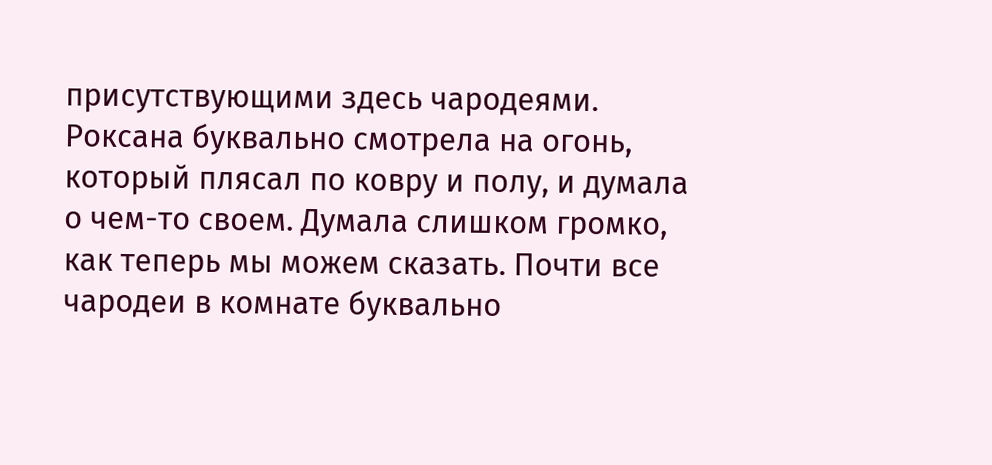присутствующими здесь чародеями. Роксана буквально смотрела на огонь, который плясал по ковру и полу, и думала о чем-то своем. Думала слишком громко, как теперь мы можем сказать. Почти все чародеи в комнате буквально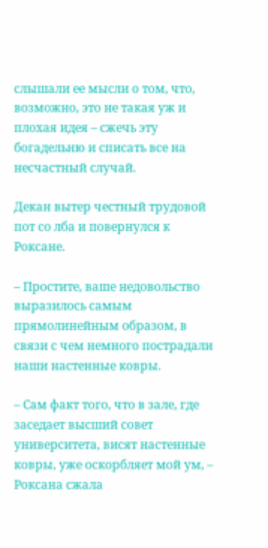слышали ее мысли о том, что, возможно, это не такая уж и плохая идея – сжечь эту богадельню и списать все на несчастный случай.

Декан вытер честный трудовой пот со лба и повернулся к Роксане.

– Простите, ваше недовольство выразилось самым прямолинейным образом, в связи с чем немного пострадали наши настенные ковры.

– Сам факт того, что в зале, где заседает высший совет университета, висят настенные ковры, уже оскорбляет мой ум, – Роксана сжала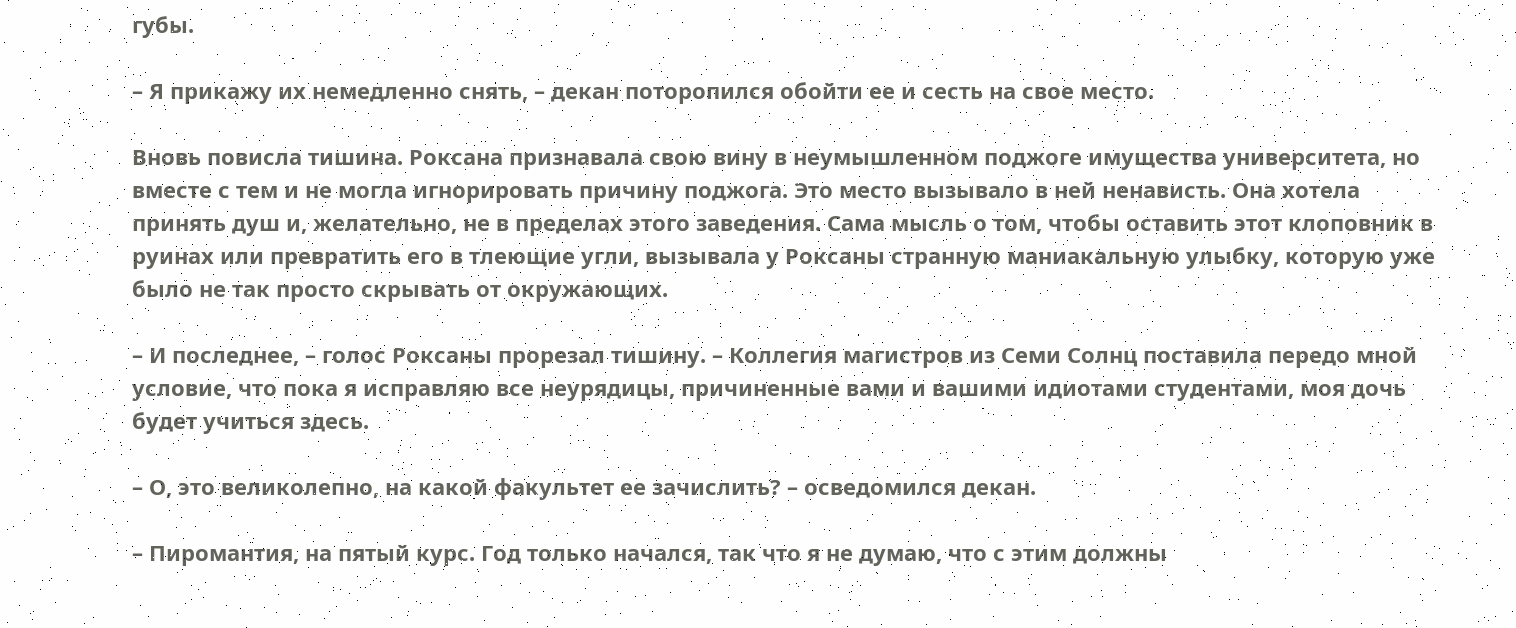губы.

– Я прикажу их немедленно снять, – декан поторопился обойти ее и сесть на свое место.

Вновь повисла тишина. Роксана признавала свою вину в неумышленном поджоге имущества университета, но вместе с тем и не могла игнорировать причину поджога. Это место вызывало в ней ненависть. Она хотела принять душ и, желательно, не в пределах этого заведения. Сама мысль о том, чтобы оставить этот клоповник в руинах или превратить его в тлеющие угли, вызывала у Роксаны странную маниакальную улыбку, которую уже было не так просто скрывать от окружающих.

– И последнее, – голос Роксаны прорезал тишину. – Коллегия магистров из Семи Солнц поставила передо мной условие, что пока я исправляю все неурядицы, причиненные вами и вашими идиотами студентами, моя дочь будет учиться здесь.

– О, это великолепно, на какой факультет ее зачислить? – осведомился декан.

– Пиромантия, на пятый курс. Год только начался, так что я не думаю, что с этим должны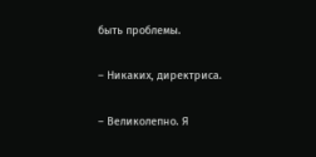быть проблемы.

– Никаких, директриса.

– Великолепно. Я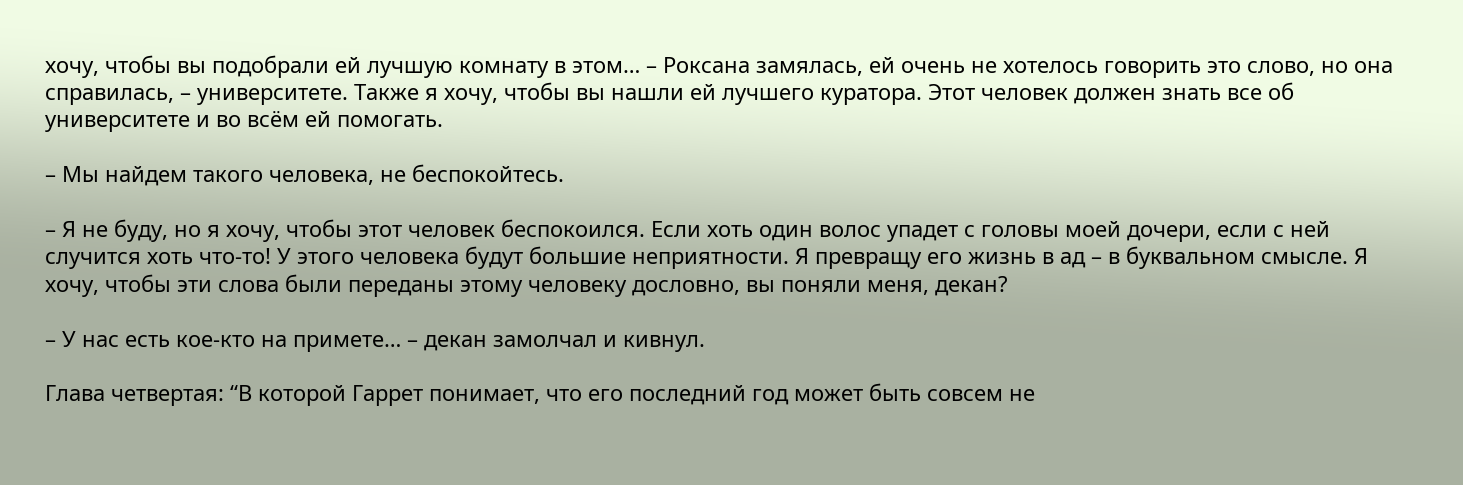хочу, чтобы вы подобрали ей лучшую комнату в этом… – Роксана замялась, ей очень не хотелось говорить это слово, но она справилась, – университете. Также я хочу, чтобы вы нашли ей лучшего куратора. Этот человек должен знать все об университете и во всём ей помогать.

– Мы найдем такого человека, не беспокойтесь.

– Я не буду, но я хочу, чтобы этот человек беспокоился. Если хоть один волос упадет с головы моей дочери, если с ней случится хоть что-то! У этого человека будут большие неприятности. Я превращу его жизнь в ад – в буквальном смысле. Я хочу, чтобы эти слова были переданы этому человеку дословно, вы поняли меня, декан?

– У нас есть кое-кто на примете… – декан замолчал и кивнул.

Глава четвертая: “В которой Гаррет понимает, что его последний год может быть совсем не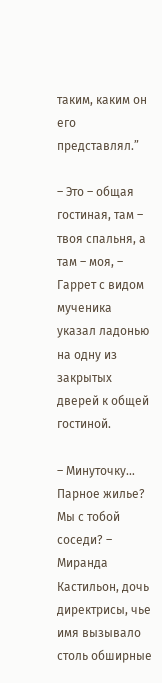таким, каким он его представлял.”

– Это – общая гостиная, там – твоя спальня, а там – моя, – Гаррет с видом мученика указал ладонью на одну из закрытых дверей к общей гостиной.

– Минуточку… Парное жилье? Мы с тобой соседи? – Миранда Кастильон, дочь директрисы, чье имя вызывало столь обширные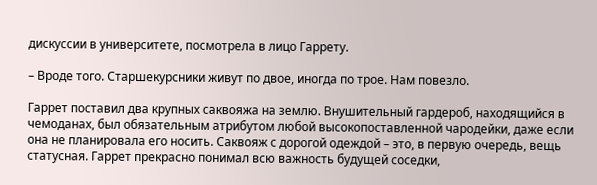дискуссии в университете, посмотрела в лицо Гаррету.

– Вроде того. Старшекурсники живут по двое, иногда по трое. Нам повезло.

Гаррет поставил два крупных саквояжа на землю. Внушительный гардероб, находящийся в чемоданах, был обязательным атрибутом любой высокопоставленной чародейки, даже если она не планировала его носить. Саквояж с дорогой одеждой – это, в первую очередь, вещь статусная. Гаррет прекрасно понимал всю важность будущей соседки,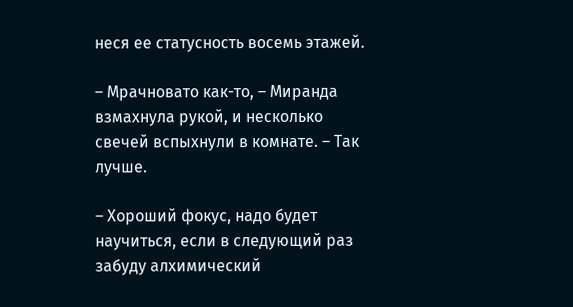неся ее статусность восемь этажей.

– Мрачновато как-то, – Миранда взмахнула рукой, и несколько свечей вспыхнули в комнате. – Так лучше.

– Хороший фокус, надо будет научиться, если в следующий раз забуду алхимический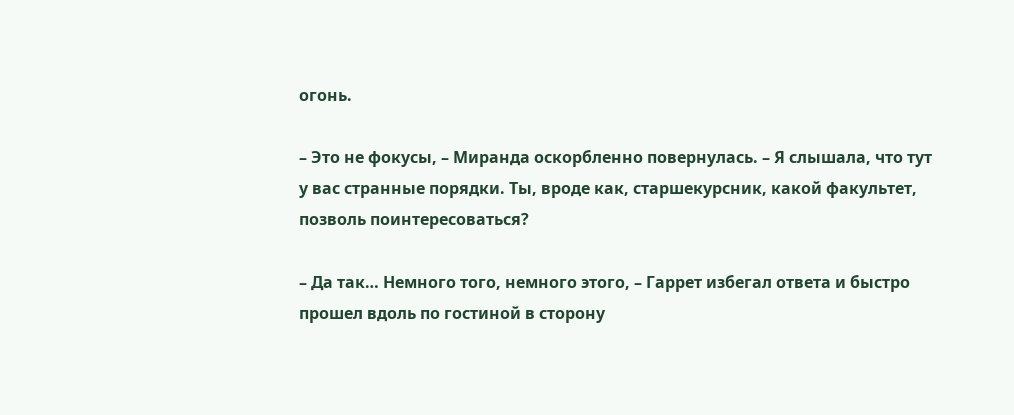огонь.

– Это не фокусы, – Миранда оскорбленно повернулась. – Я слышала, что тут у вас странные порядки. Ты, вроде как, старшекурсник, какой факультет, позволь поинтересоваться?

– Да так… Немного того, немного этого, – Гаррет избегал ответа и быстро прошел вдоль по гостиной в сторону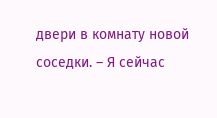двери в комнату новой соседки. – Я сейчас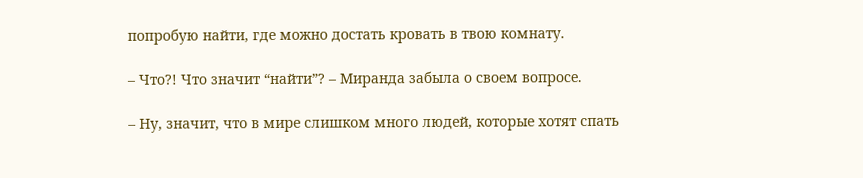попробую найти, где можно достать кровать в твою комнату.

– Что?! Что значит “найти”? – Миранда забыла о своем вопросе.

– Ну, значит, что в мире слишком много людей, которые хотят спать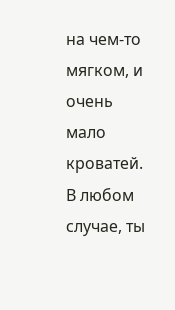на чем-то мягком, и очень мало кроватей. В любом случае, ты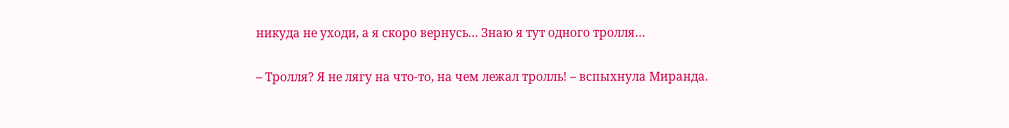никуда не уходи, а я скоро вернусь… Знаю я тут одного тролля…

– Тролля? Я не лягу на что-то, на чем лежал тролль! – вспыхнула Миранда.